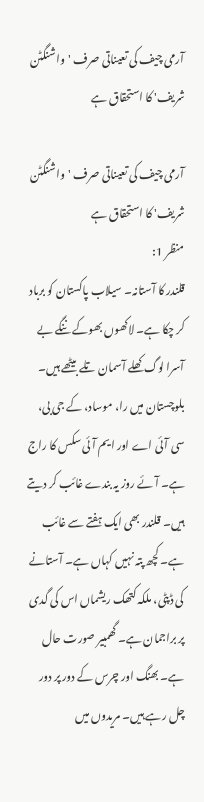آرمی چیف کی تعیناتی صرف 'واشنگٹن شریف' کا استحقاق ہے

آرمی چیف کی تعیناتی صرف 'واشنگٹن شریف' کا استحقاق ہے
منظر 1:
قلندر کا آستانہ۔ سیلاب پاکستان کو برباد کر چکا ہے۔ لاکھوں بھوکے ننگے بے آسرا لوگ کھلے آسمان تلے بیٹھے ہیں۔ بلوچستان میں را، موساد، کے جی بی، سی آئی اے اور ایم آئی سکس کا راج ہے۔ آئے روز یہ بندے غائب کر دیتے ہیں۔ قلندر بھی ایک ہفتے سے غائب ہے۔ کچھ پتہ نہیں کہاں ہے۔ آستانے کی ڈپٹی، ملکہ کتھک ریشماں اس کی گدی پر براجمان ہے۔ گھمبیر صورت حال ہے۔ بھنگ اور چرس کے دور پر دور چل رہے ہیں۔ مریدوں میں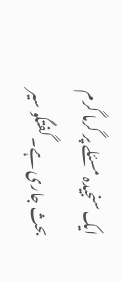ایک سنجیدہ مسئلے پر گرما گرم بحث جاری ہے۔ گفتگو سیر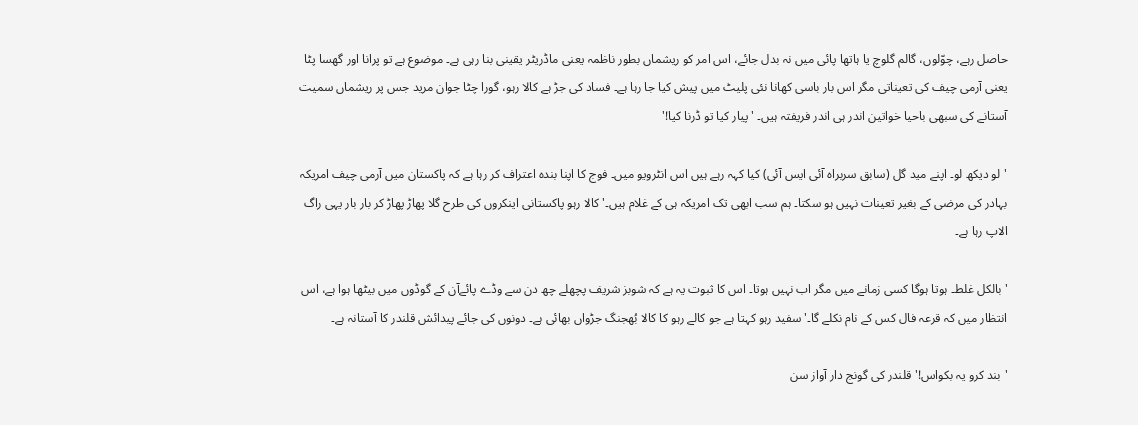حاصل رہے، چوّلوں، گالم گلوچ یا ہاتھا پائی میں نہ بدل جائے، اس امر کو ریشماں بطور ناظمہ یعنی ماڈریٹر یقینی بنا رہی ہے۔ موضوع ہے تو پرانا اور گھسا پٹا یعنی آرمی چیف کی تعیناتی مگر اس بار باسی کھانا نئی پلیٹ میں پیش کیا جا رہا ہے۔ فساد کی جڑ ہے کالا رہو، گورا چٹا جوان مرید جس پر ریشماں سمیت آستانے کی سبھی باحیا خواتین اندر ہی اندر فریفتہ ہیں۔ 'پیار کیا تو ڈرنا کیا!'

'لو دیکھ لو۔ اپنے مید گل (سابق سربراہ آئی ایس آئی) کیا کہہ رہے ہیں اس انٹرویو میں۔ فوج کا اپنا بندہ اعتراف کر رہا ہے کہ پاکستان میں آرمی چیف امریکہ بہادر کی مرضی کے بغیر تعینات نہیں ہو سکتا۔ ہم سب ابھی تک امریکہ ہی کے غلام ہیں۔' کالا رہو پاکستانی اینکروں کی طرح گلا پھاڑ پھاڑ کر بار بار یہی راگ الاپ رہا ہے۔

'بالکل غلط۔ ہوتا ہوگا کسی زمانے میں مگر اب نہیں ہوتا۔ اس کا ثبوت یہ ہے کہ شوبز شریف پچھلے چھ دن سے وڈے پائےآن کے گوڈوں میں بیٹھا ہوا ہے، اس انتظار میں کہ قرعہ فال کس کے نام نکلے گا۔' سفید رہو کہتا ہے جو کالے رہو کا کالا بُھجنگ جڑواں بھائی ہے۔ دونوں کی جائے پیدائش قلندر کا آستانہ ہے۔

'بند کرو یہ بکواس!' قلندر کی گونج دار آواز سن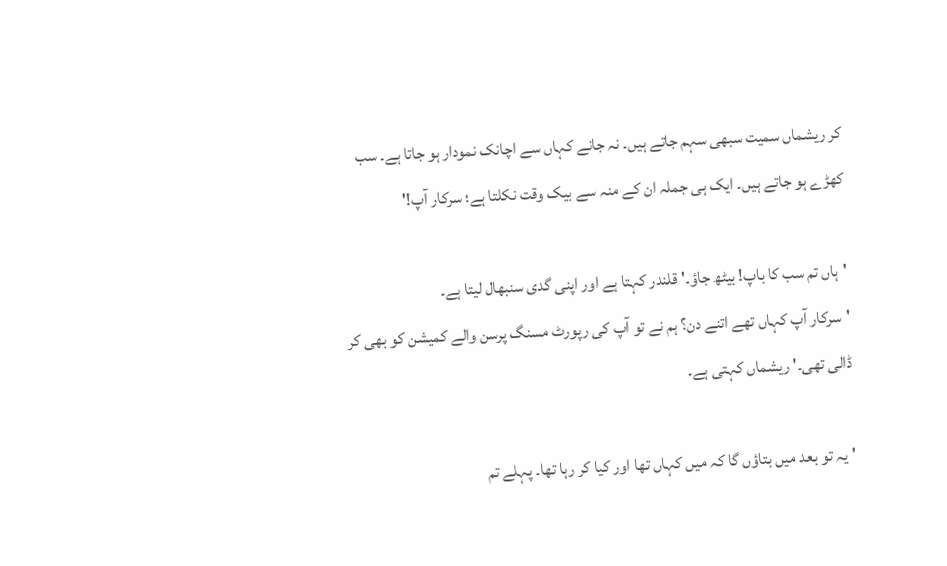کر ریشماں سمیت سبھی سہم جاتے ہیں۔ نہ جانے کہاں سے اچانک نمودار ہو جاتا ہے۔ سب کھڑے ہو جاتے ہیں۔ ایک ہی جملہ ان کے منہ سے بیک وقت نکلتا ہے؛ سرکار آپ!'

'ہاں تم سب کا باپ! بیٹھ جاؤ۔' قلندر کہتا ہے اور اپنی گدی سنبھال لیتا ہے۔
'سرکار آپ کہاں تھے اتنے دن؟ ہم نے تو آپ کی رپورٹ مسنگ پرسن والے کمیشن کو بھی کر ڈالی تھی۔' ریشماں کہتی ہے۔

'یہ تو بعد میں بتاؤں گا کہ میں کہاں تھا اور کیا کر رہا تھا۔ پہلے تم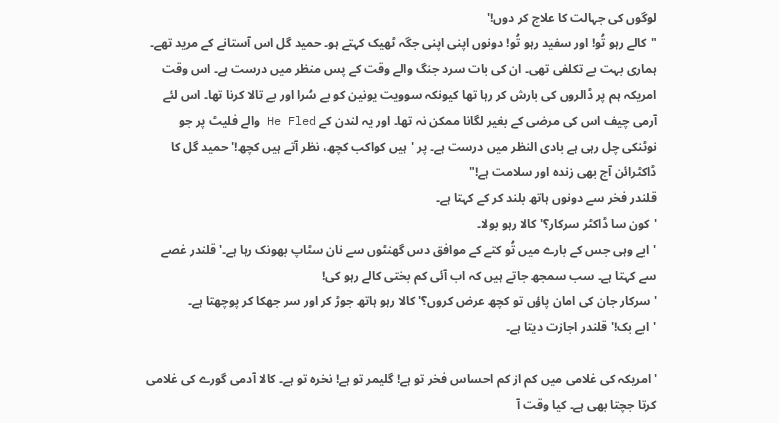لوگوں کی جہالت کا علاج کر دوں!'
"کالے رہو تُو! اور سفید رہو تُو! دونوں اپنی اپنی جگہ ٹھیک کہتے ہو۔ حمید گل اس آستانے کے مرید تھے۔ ہماری بہت بے تکلفی تھی۔ ان کی بات سرد جنگ والے وقت کے پس منظر میں درست ہے۔ اس وقت امریکہ ہم پر ڈالروں کی بارش کر رہا تھا کیونکہ سوویت یونین کو بے سُرا اور بے تالا کرنا تھا۔ اس لئے آرمی چیف اس کی مرضی کے بغیر لگانا ممکن نہ تھا۔ اور یہ لندن کے He Fled والے فلیٹ پر جو نوٹنکی چل رہی ہے بادی النظر میں درست ہے۔ پر 'ہیں کواکب کچھ، نظر آتے ہیں کچھ!' حمید گل کا ڈاکٹرائن آج بھی زندہ اور سلامت ہے!"
قلندر فخر سے دونوں ہاتھ بلند کر کے کہتا ہے۔
'کون سا ڈاکٹر سرکار؟' کالا رہو بولا۔
'ابے وہی جس کے بارے میں تُو کتے کے موافق دس گھنٹوں سے نان سٹاپ بھونک رہا ہے۔' قلندر غصے سے کہتا ہے۔ سب سمجھ جاتے ہیں کہ اب آئی کم بختی کالے رہو کی!
'سرکار جان کی امان پاؤں تو کچھ عرض کروں؟' کالا رہو ہاتھ جوڑ کر اور سر جھکا کر پوچھتا ہے۔
'ابے بک!' قلندر اجازت دیتا ہے۔

'امریکہ کی غلامی میں کم از کم احساس فخر تو ہے! گلیمر تو ہے! نخرہ تو ہے۔ کالا آدمی گورے کی غلامی کرتا جچتا بھی ہے۔ کیا وقت آ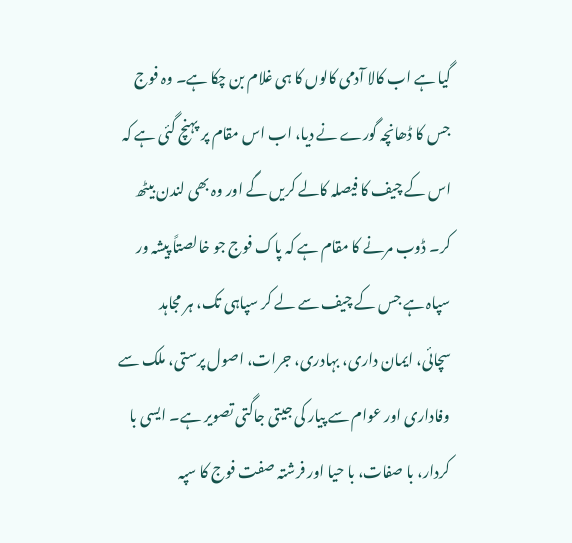گیا ہے اب کالا آدمی کالوں کا ہی غلام بن چکا ہے۔ وہ فوج جس کا ڈھانچہ گورے نے دیا، اب اس مقام پر پہنچ گئی ہے کہ اس کے چیف کا فیصلہ کالے کریں گے اور وہ بھی لندن بیٹھ کر۔ ڈوب مرنے کا مقام ہے کہ پاک فوج جو خالصتاً پیشہ ور سپاہ ہے جس کے چیف سے لے کر سپاہی تک، ہر مجاہد سچائی، ایمان داری، بہادری، جرات، اصول پرستی، ملک سے وفاداری اور عوام سے پیار کی جیتی جاگتی تصویر ہے۔ ایسی با کردار، با صفات، با حیا اور فرشتہ صفت فوج کا سپہ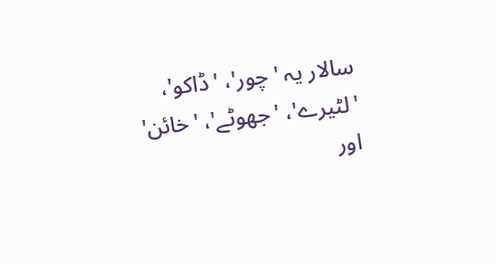سالار یہ 'چور'، 'ڈاکو'، 'لٹیرے'، 'جھوٹے'، 'خائن' اور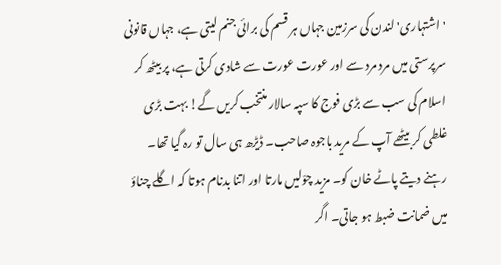'اشتہاری' لندن کی سرزمین جہاں ہر قسم کی برائی جنم لیتی ہے، جہاں قانونی سرپرستی میں مرد مرد سے اور عورت عورت سے شادی کرتی ہے، پر بیٹھ کر اسلام کی سب سے بڑی فوج کا سپہ سالار منتخب کریں گے! بہت بڑی غلطی کر بیٹھے آپ کے مرید باجوہ صاحب۔ ڈیڑھ ہی سال تو رہ گیا تھا۔ رہنے دیتے پاٹے خان کو۔ مزید چوّلیں مارتا اور اتنا بدنام ہوتا کہ اگلے چناؤ میں ضمانت ضبط ہو جاتی۔ اگر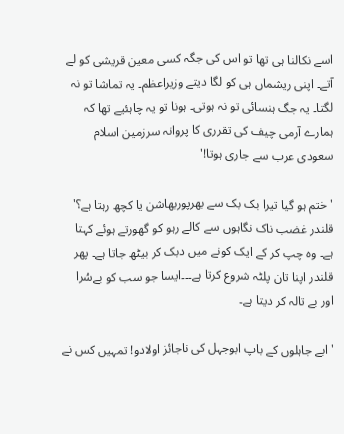اسے نکالنا ہی تھا تو اس کی جگہ کسی معین قریشی کو لے آتے۔ اپنی ریشماں ہی کو لگا دیتے وزیراعظم۔ یہ تماشا تو نہ لگتا۔ یہ جگ ہنسائی تو نہ ہوتی۔ ہونا تو یہ چاہئیے تھا کہ ہمارے آرمی چیف کی تقرری کا پروانہ سرزمین اسلام سعودی عرب سے جاری ہوتا!'

'ختم ہو گیا تیرا بک بک سے بھرپوربھاشن یا کچھ رہتا ہے؟' قلندر غضب ناک نگاہوں سے کالے رہو کو گھورتے ہوئے کہتا ہے۔ وہ چپ کر کے ایک کونے میں دبک کر بیٹھ جاتا ہے۔ پھر قلندر اپنا تان پلٹہ شروع کرتا ہے۔۔۔ایسا جو سب کو بےسُرا اور بے تالہ کر دیتا ہے۔

'ابے جاہلوں کے باپ ابوجہل کی ناجائز اولادو! تمہیں کس نے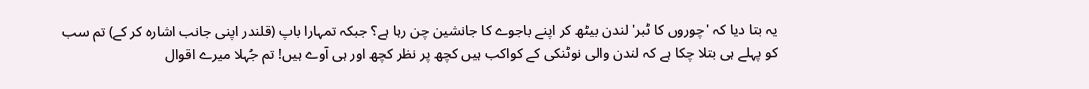یہ بتا دیا کہ 'چوروں کا ٹبر' لندن بیٹھ کر اپنے باجوے کا جانشین چن رہا ہے؟ جبکہ تمہارا باپ (قلندر اپنی جانب اشارہ کر کے) تم سب کو پہلے ہی بتلا چکا ہے کہ لندن والی نوٹنکی کے کواکب ہیں کچھ پر نظر کچھ اور ہی آوے ہیں! تم جُہلا میرے اقوال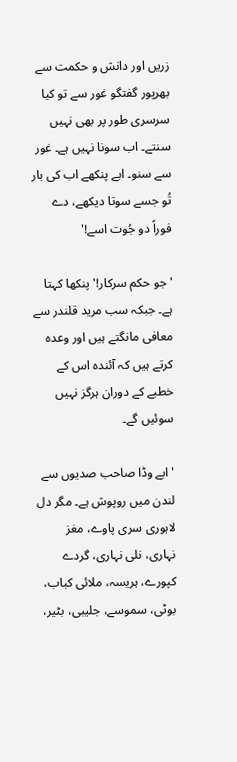زریں اور دانش و حکمت سے بھرپور گفتگو غور سے تو کیا سرسری طور پر بھی نہیں سنتے۔ اب سونا نہیں ہے۔ غور سے سنو۔ ابے پنکھے اب کی بار تُو جسے سوتا دیکھے، دے فوراً دو جُوت اسے!'

'جو حکم سرکار!' پنکھا کہتا ہے۔ جبکہ سب مرید قلندر سے معافی مانگتے ہیں اور وعدہ کرتے ہیں کہ آئندہ اس کے خطبے کے دوران ہرگز نہیں سوئیں گے۔

'ابے وڈا صاحب صدیوں سے لندن میں روپوش ہے۔ مگر دل لاہوری سری پاوے، مغز نہاری، نلی نہاری، گردے کپورے، ہریسہ، ملائی کباب، بوٹی، سموسے، جلیبی، بٹیر،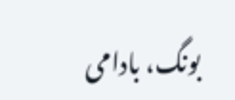بونگ، بادامی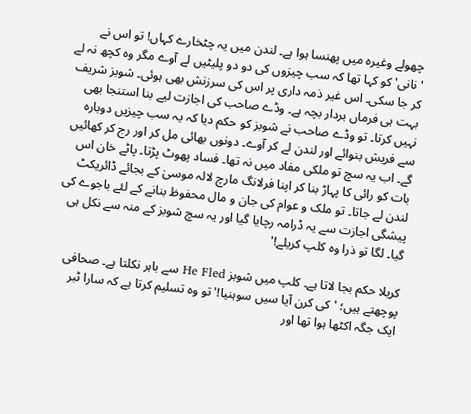چھولے وغیرہ میں پھنسا ہوا ہے۔ لندن میں یہ چٹخارے کہاں! تو اس نے 'نانی' کو کہا تھا کہ سب چیزوں کی دو دو پلیٹیں لے آوے مگر وہ کچھ نہ لے کر جا سکی۔ اس غیر ذمہ داری پر اس کی سرزنش بھی ہوئی۔ شوبز شریف بہت ہی فرماں بردار بچہ ہے۔ وڈے صاحب کی اجازت لیے بنا استنجا بھی نہیں کرتا۔ تو وڈے صاحب نے شوبز کو حکم دیا کہ یہ سب چیزیں دوبارہ سے فریش بنوائے اور لندن لے کر آوے۔ دونوں بھائی مل کر اور رج کر کھائیں گے۔ اب یہ سچ تو ملکی مفاد میں نہ تھا۔ فساد پھوٹ پڑتا۔ پاٹے خان اس بات کو رائی کا پہاڑ بنا کر اپنا فرلانگ مارچ لالہ موسیٰ کے بجائے ڈائریکٹ لندن لے جاتا۔ تو ملک و عوام کی جان و مال محفوظ بنانے کے لئے باجوے کی پیشگی اجازت سے یہ ڈرامہ رچایا گیا اور یہ سچ شوبز کے منہ سے نکل ہی گیا۔ لگا تو ذرا وہ کلپ کریلے!'

کریلا حکم بجا لاتا ہے۔ کلپ میں شوبز He Fled سے باہر نکلتا ہے۔ صحافی پوچھتے ہیں؛ 'کی کرن آیا سیں سوہنیا!' تو وہ تسلیم کرتا ہے کہ سارا ٹبر ایک جگہ اکٹھا ہوا تھا اور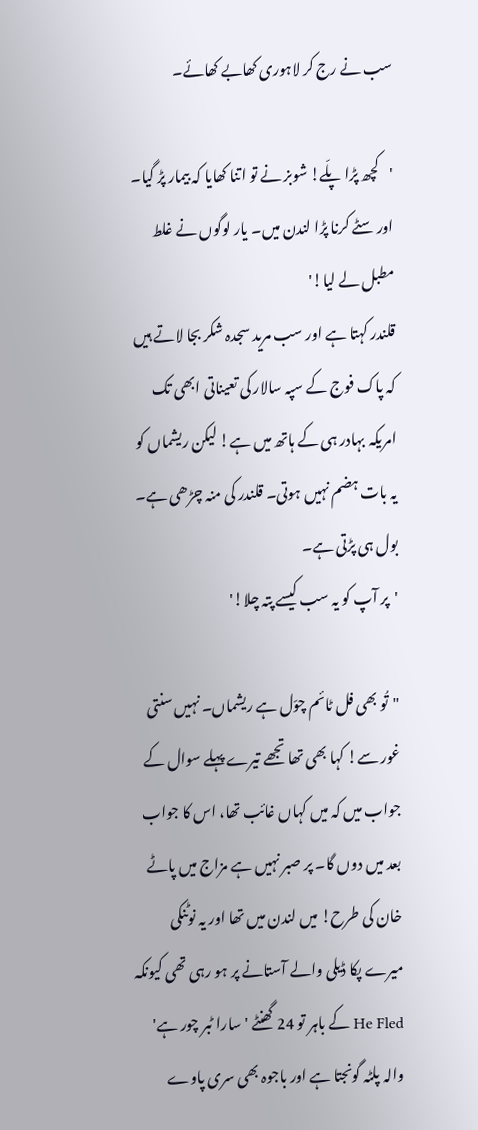سب نے رج کر لاہوری کھابے کھائے۔

'کچھ پڑا پلّے! شوبز نے تو اتنا کھایا کہ بیمار پڑ گیا۔ اور سٹے کرنا پڑا لندن میں۔ یار لوگوں نے غلط مطبل لے لیا!'
قلندر کہتا ہے اور سب مرید سجدہ شکر بجا لاتے ہیں کہ پاک فوج کے سپہ سالار کی تعیناتی ابھی تک امریکہ بہادر ہی کے ہاتھ میں ہے! لیکن ریشماں کو یہ بات ہضم نہیں ہوتی۔ قلندر کی منہ چڑھی ہے۔ بول ہی پڑتی ہے۔
'پر آپ کو یہ سب کیسے پتہ چلا!'

"تُو بھی فل ٹائم چوّل ہے ریشماں۔ نہیں سنتی غور سے! کہا بھی تھا تجھے تیرے پہلے سوال کے جواب میں کہ میں کہاں غائب تھا، اس کا جواب بعد میں دوں گا۔ پر صبر نہیں ہے مزاج میں پاٹے خان کی طرح! میں لندن میں تھا اور یہ نوٹنکی میرے پکا ڈیلی والے آستانے پر ہو رہی تھی کیونکہ He Fled کے باہر تو 24 گھنٹے 'سارا ٹبر چور ہے' والہ پلٹہ گونجتا ہے اور باجوہ بھی سری پاوے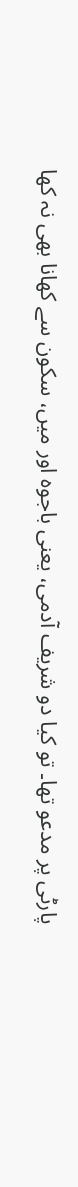پارٹی پر مدعو تھا۔ تو کیا دو شریف آدمی، یعنی باجوہ اور میں، سکون سے کھانا بھی نہ کھا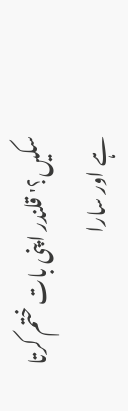سکیں؟' قلندر اپنی بات ختم کرتا ہے اور سارا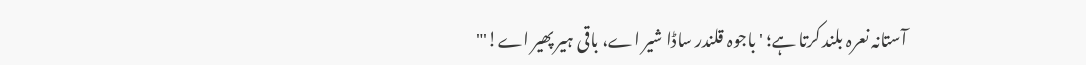آستانہ نعرہ بلند کرتا ہے؛ 'باجوہ قلندر ساڈا شیر اے، باقی ہیر پھیر اے!'"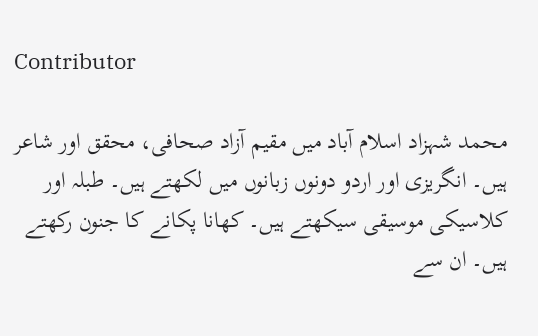Contributor

محمد شہزاد اسلام آباد میں مقیم آزاد صحافی، محقق اور شاعر ہیں۔ انگریزی اور اردو دونوں زبانوں میں لکھتے ہیں۔ طبلہ اور کلاسیکی موسیقی سیکھتے ہیں۔ کھانا پکانے کا جنون رکھتے ہیں۔ ان سے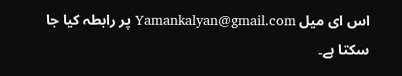اس ای میل Yamankalyan@gmail.com پر رابطہ کیا جا سکتا ہے۔